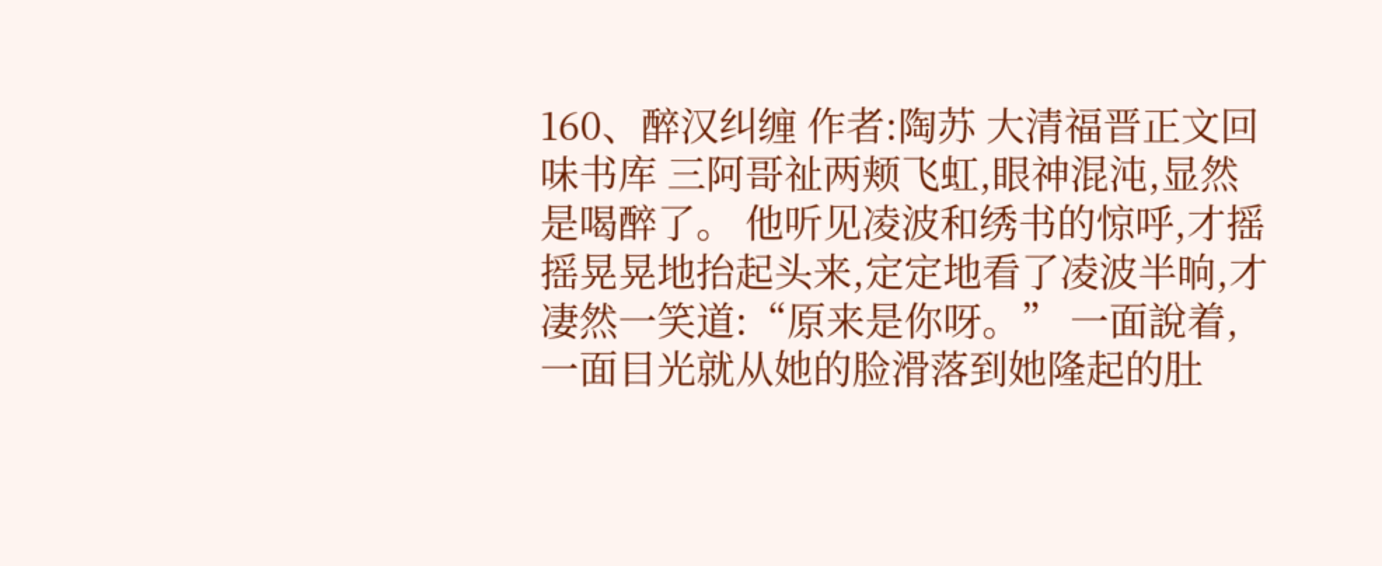160、醉汉纠缠 作者:陶苏 大清福晋正文回味书库 三阿哥祉两颊飞虹,眼神混沌,显然是喝醉了。 他听见凌波和绣书的惊呼,才摇摇晃晃地抬起头来,定定地看了凌波半晌,才凄然一笑道:“原来是你呀。” 一面說着,一面目光就从她的脸滑落到她隆起的肚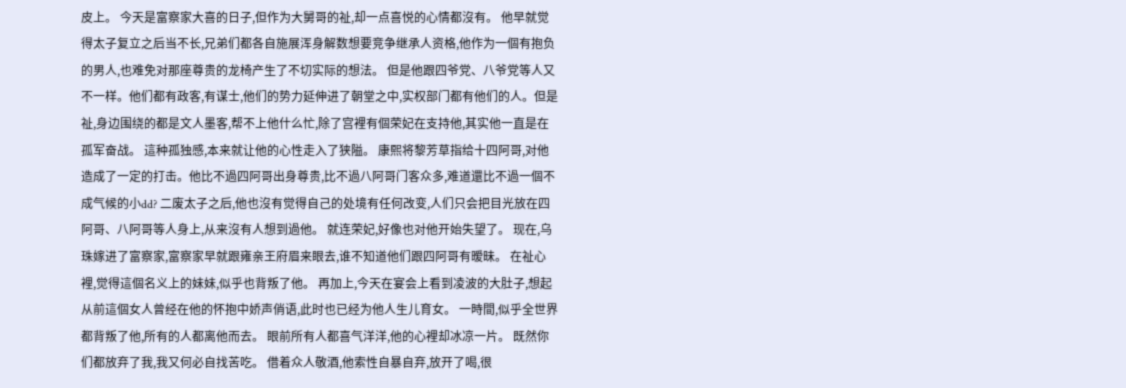皮上。 今天是富察家大喜的日子,但作为大舅哥的祉,却一点喜悦的心情都沒有。 他早就觉得太子复立之后当不长,兄弟们都各自施展浑身解数想要竞争继承人资格,他作为一個有抱负的男人,也难免对那座尊贵的龙椅产生了不切实际的想法。 但是他跟四爷党、八爷党等人又不一样。他们都有政客,有谋士,他们的势力延伸进了朝堂之中,实权部门都有他们的人。但是祉,身边围绕的都是文人墨客,帮不上他什么忙,除了宫裡有個荣妃在支持他,其实他一直是在孤军奋战。 這种孤独感,本来就让他的心性走入了狭隘。 康熙将黎芳草指给十四阿哥,对他造成了一定的打击。他比不過四阿哥出身尊贵,比不過八阿哥门客众多,难道還比不過一個不成气候的小dd? 二废太子之后,他也沒有觉得自己的处境有任何改变,人们只会把目光放在四阿哥、八阿哥等人身上,从来沒有人想到過他。 就连荣妃,好像也对他开始失望了。 现在,乌珠嫁进了富察家,富察家早就跟雍亲王府眉来眼去,谁不知道他们跟四阿哥有暧昧。 在祉心裡,觉得這個名义上的妹妹,似乎也背叛了他。 再加上,今天在宴会上看到凌波的大肚子,想起从前這個女人曾经在他的怀抱中娇声俏语,此时也已经为他人生儿育女。 一時間,似乎全世界都背叛了他,所有的人都离他而去。 眼前所有人都喜气洋洋,他的心裡却冰凉一片。 既然你们都放弃了我,我又何必自找苦吃。 借着众人敬酒,他索性自暴自弃,放开了喝,很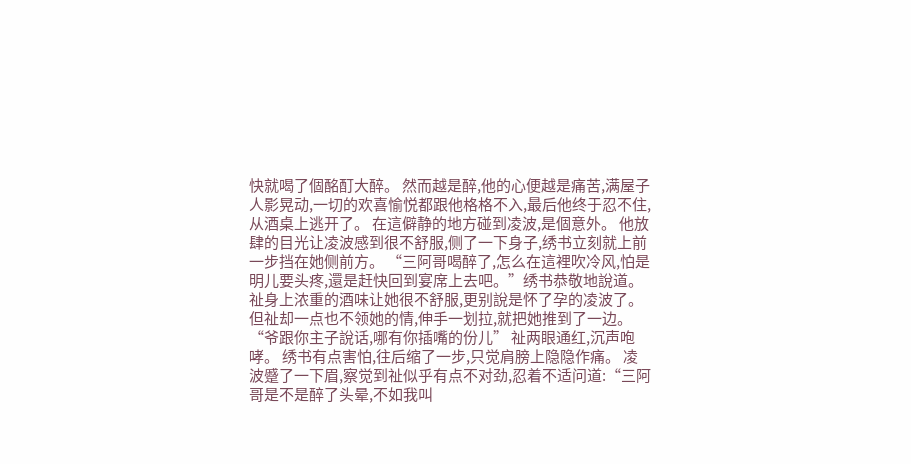快就喝了個酩酊大醉。 然而越是醉,他的心便越是痛苦,满屋子人影晃动,一切的欢喜愉悦都跟他格格不入,最后他终于忍不住,从酒桌上逃开了。 在這僻静的地方碰到凌波,是個意外。 他放肆的目光让凌波感到很不舒服,侧了一下身子,绣书立刻就上前一步挡在她侧前方。 “三阿哥喝醉了,怎么在這裡吹冷风,怕是明儿要头疼,還是赶快回到宴席上去吧。”绣书恭敬地說道。 祉身上浓重的酒味让她很不舒服,更别說是怀了孕的凌波了。 但祉却一点也不领她的情,伸手一划拉,就把她推到了一边。 “爷跟你主子說话,哪有你插嘴的份儿” 祉两眼通红,沉声咆哮。 绣书有点害怕,往后缩了一步,只觉肩膀上隐隐作痛。 凌波蹙了一下眉,察觉到祉似乎有点不对劲,忍着不适问道:“三阿哥是不是醉了头晕,不如我叫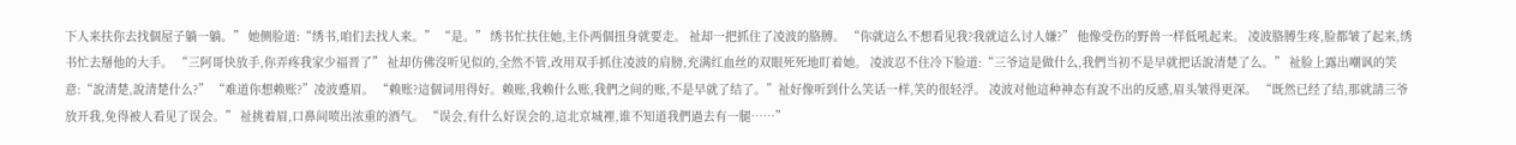下人来扶你去找個屋子躺一躺。” 她侧脸道:“绣书,咱们去找人来。” “是。” 绣书忙扶住她,主仆两個扭身就要走。 祉却一把抓住了凌波的胳膊。 “你就這么不想看见我?我就這么讨人嫌?” 他像受伤的野兽一样低吼起来。 凌波胳膊生疼,脸都皱了起来,绣书忙去掰他的大手。 “三阿哥快放手,你弄疼我家少福晋了” 祉却仿佛沒听见似的,全然不管,改用双手抓住凌波的肩膀,充满红血丝的双眼死死地盯着她。 凌波忍不住冷下脸道:“三爷這是做什么,我們当初不是早就把话說清楚了么。” 祉脸上露出嘲讽的笑意:“說清楚,說清楚什么?” “难道你想赖账?”凌波蹙眉。 “赖账?這個词用得好。赖账,我赖什么账,我們之间的账,不是早就了结了。”祉好像听到什么笑话一样,笑的很轻浮。 凌波对他這种神态有說不出的反感,眉头皱得更深。 “既然已经了结,那就請三爷放开我,免得被人看见了误会。” 祉挑着眉,口鼻间喷出浓重的酒气。 “误会,有什么好误会的,這北京城裡,谁不知道我們過去有一腿……”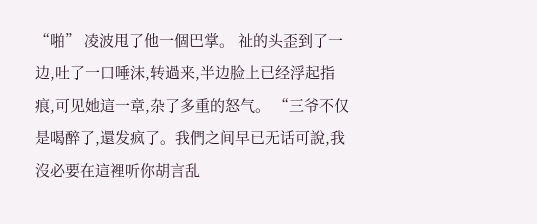“啪” 凌波甩了他一個巴掌。 祉的头歪到了一边,吐了一口唾沫,转過来,半边脸上已经浮起指痕,可见她這一章,杂了多重的怒气。 “三爷不仅是喝醉了,還发疯了。我們之间早已无话可說,我沒必要在這裡听你胡言乱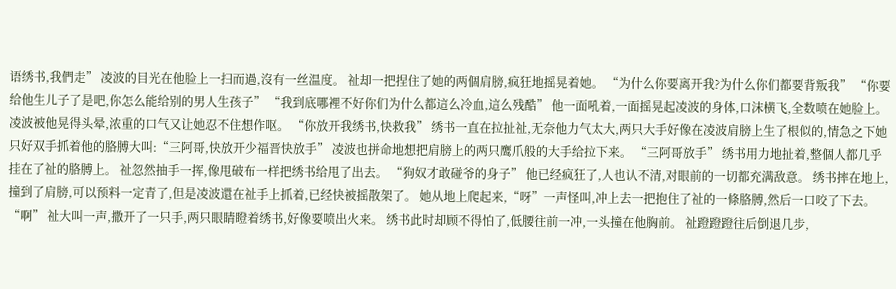语绣书,我們走” 凌波的目光在他脸上一扫而過,沒有一丝温度。 祉却一把捏住了她的两個肩膀,疯狂地摇晃着她。 “为什么你要离开我?为什么你们都要背叛我” “你要给他生儿子了是吧,你怎么能给别的男人生孩子” “我到底哪裡不好你们为什么都這么冷血,這么残酷” 他一面吼着,一面摇晃起凌波的身体,口沫横飞,全数喷在她脸上。 凌波被他晃得头晕,浓重的口气又让她忍不住想作呕。 “你放开我绣书,快救我” 绣书一直在拉扯祉,无奈他力气太大,两只大手好像在凌波肩膀上生了根似的,情急之下她只好双手抓着他的胳膊大叫:“三阿哥,快放开少福晋快放手” 凌波也拼命地想把肩膀上的两只鹰爪般的大手给拉下来。 “三阿哥放手” 绣书用力地扯着,整個人都几乎挂在了祉的胳膊上。 祉忽然抽手一挥,像甩破布一样把绣书给甩了出去。 “狗奴才敢碰爷的身子” 他已经疯狂了,人也认不清,对眼前的一切都充满敌意。 绣书摔在地上,撞到了肩膀,可以预料一定青了,但是凌波還在祉手上抓着,已经快被摇散架了。 她从地上爬起来,“呀”一声怪叫,冲上去一把抱住了祉的一條胳膊,然后一口咬了下去。 “啊” 祉大叫一声,撒开了一只手,两只眼睛瞪着绣书,好像要喷出火来。 绣书此时却顾不得怕了,低腰往前一冲,一头撞在他胸前。 祉蹬蹬蹬往后倒退几步,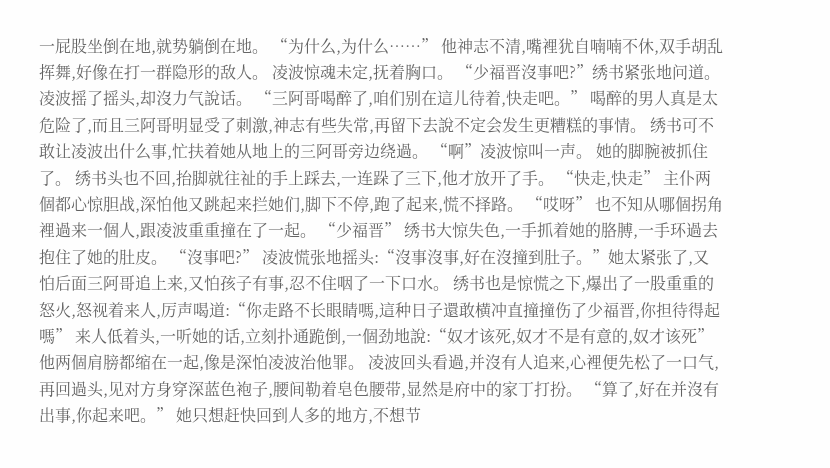一屁股坐倒在地,就势躺倒在地。 “为什么,为什么……” 他神志不清,嘴裡犹自喃喃不休,双手胡乱挥舞,好像在打一群隐形的敌人。 凌波惊魂未定,抚着胸口。 “少福晋沒事吧?”绣书紧张地问道。 凌波摇了摇头,却沒力气說话。 “三阿哥喝醉了,咱们别在這儿待着,快走吧。” 喝醉的男人真是太危险了,而且三阿哥明显受了刺激,神志有些失常,再留下去說不定会发生更糟糕的事情。 绣书可不敢让凌波出什么事,忙扶着她从地上的三阿哥旁边绕過。 “啊”凌波惊叫一声。 她的脚腕被抓住了。 绣书头也不回,抬脚就往祉的手上踩去,一连跺了三下,他才放开了手。 “快走,快走” 主仆两個都心惊胆战,深怕他又跳起来拦她们,脚下不停,跑了起来,慌不择路。 “哎呀” 也不知从哪個拐角裡過来一個人,跟凌波重重撞在了一起。 “少福晋” 绣书大惊失色,一手抓着她的胳膊,一手环過去抱住了她的肚皮。 “沒事吧?” 凌波慌张地摇头:“沒事沒事,好在沒撞到肚子。”她太紧张了,又怕后面三阿哥追上来,又怕孩子有事,忍不住咽了一下口水。 绣书也是惊慌之下,爆出了一股重重的怒火,怒视着来人,厉声喝道:“你走路不长眼睛嗎,這种日子還敢横冲直撞撞伤了少福晋,你担待得起嗎” 来人低着头,一听她的话,立刻扑通跪倒,一個劲地說:“奴才该死,奴才不是有意的,奴才该死” 他两個肩膀都缩在一起,像是深怕凌波治他罪。 凌波回头看過,并沒有人追来,心裡便先松了一口气,再回過头,见对方身穿深蓝色袍子,腰间勒着皂色腰带,显然是府中的家丁打扮。 “算了,好在并沒有出事,你起来吧。” 她只想赶快回到人多的地方,不想节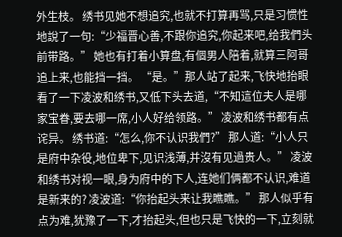外生枝。 绣书见她不想追究,也就不打算再骂,只是习惯性地說了一句:“少福晋心善,不跟你追究,你起来吧,给我們头前带路。” 她也有打着小算盘,有個男人陪着,就算三阿哥追上来,也能挡一挡。 “是。”那人站了起来,飞快地抬眼看了一下凌波和绣书,又低下头去道,“不知這位夫人是哪家宝眷,要去哪一席,小人好给领路。” 凌波和绣书都有点诧异。 绣书道:“怎么,你不认识我們?” 那人道:“小人只是府中杂役,地位卑下,见识浅薄,并沒有见過贵人。” 凌波和绣书对视一眼,身为府中的下人,连她们俩都不认识,难道是新来的? 凌波道:“你抬起头来让我瞧瞧。” 那人似乎有点为难,犹豫了一下,才抬起头,但也只是飞快的一下,立刻就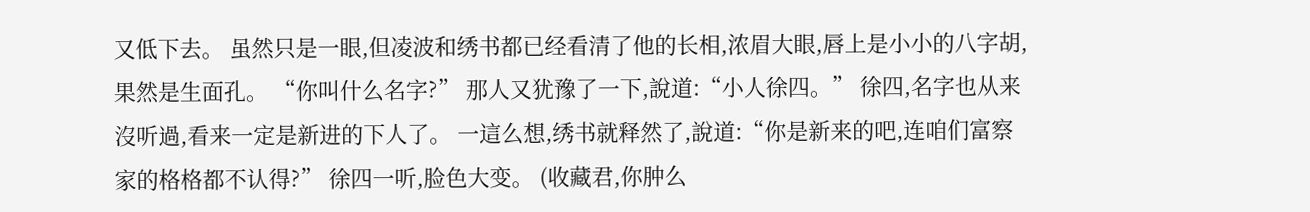又低下去。 虽然只是一眼,但凌波和绣书都已经看清了他的长相,浓眉大眼,唇上是小小的八字胡,果然是生面孔。 “你叫什么名字?” 那人又犹豫了一下,說道:“小人徐四。” 徐四,名字也从来沒听過,看来一定是新进的下人了。 一這么想,绣书就释然了,說道:“你是新来的吧,连咱们富察家的格格都不认得?” 徐四一听,脸色大变。 (收藏君,你肿么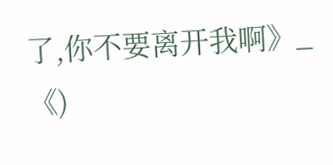了,你不要离开我啊》_《)